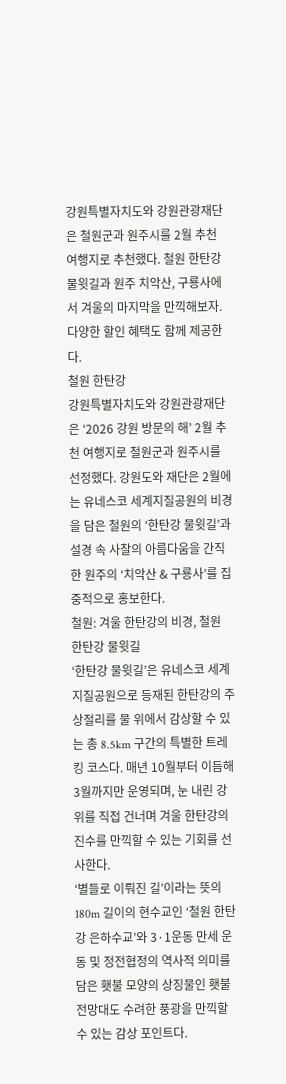강원특별자치도와 강원관광재단은 철원군과 원주시를 2월 추천 여행지로 추천했다. 철원 한탄강 물윗길과 원주 치악산, 구룡사에서 겨울의 마지막을 만끽해보자. 다양한 할인 혜택도 함께 제공한다.
철원 한탄강
강원특별자치도와 강원관광재단은 ‘2026 강원 방문의 해’ 2월 추천 여행지로 철원군과 원주시를 선정했다. 강원도와 재단은 2월에는 유네스코 세계지질공원의 비경을 담은 철원의 ‘한탄강 물윗길’과 설경 속 사찰의 아름다움을 간직한 원주의 ‘치악산 & 구룡사’를 집중적으로 홍보한다.
철원: 겨울 한탄강의 비경, 철원 한탄강 물윗길
‘한탄강 물윗길’은 유네스코 세계지질공원으로 등재된 한탄강의 주상절리를 물 위에서 감상할 수 있는 총 8.5km 구간의 특별한 트레킹 코스다. 매년 10월부터 이듬해 3월까지만 운영되며, 눈 내린 강 위를 직접 건너며 겨울 한탄강의 진수를 만끽할 수 있는 기회를 선사한다.
‘별들로 이뤄진 길’이라는 뜻의 180m 길이의 현수교인 ‘철원 한탄강 은하수교’와 3·1운동 만세 운동 및 정전협정의 역사적 의미를 담은 횃불 모양의 상징물인 횃불 전망대도 수려한 풍광을 만끽할 수 있는 감상 포인트다.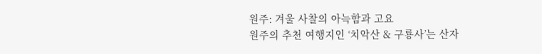원주: 겨울 사찰의 아늑함과 고요
원주의 추천 여행지인 ‘치악산 & 구룡사’는 산자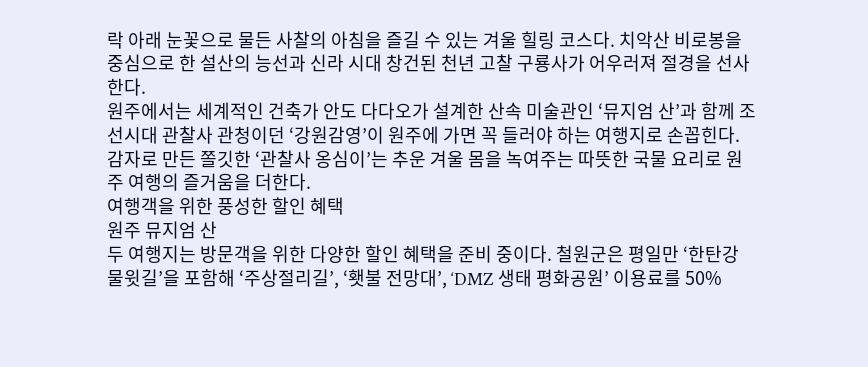락 아래 눈꽃으로 물든 사찰의 아침을 즐길 수 있는 겨울 힐링 코스다. 치악산 비로봉을 중심으로 한 설산의 능선과 신라 시대 창건된 천년 고찰 구룡사가 어우러져 절경을 선사한다.
원주에서는 세계적인 건축가 안도 다다오가 설계한 산속 미술관인 ‘뮤지엄 산’과 함께 조선시대 관찰사 관청이던 ‘강원감영’이 원주에 가면 꼭 들러야 하는 여행지로 손꼽힌다. 감자로 만든 쫄깃한 ‘관찰사 옹심이’는 추운 겨울 몸을 녹여주는 따뜻한 국물 요리로 원주 여행의 즐거움을 더한다.
여행객을 위한 풍성한 할인 혜택
원주 뮤지엄 산
두 여행지는 방문객을 위한 다양한 할인 혜택을 준비 중이다. 철원군은 평일만 ‘한탄강 물윗길’을 포함해 ‘주상절리길’, ‘횃불 전망대’, ‘DMZ 생태 평화공원’ 이용료를 50%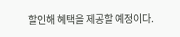할인해 혜택을 제공할 예정이다.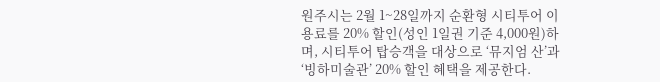원주시는 2월 1~28일까지 순환형 시티투어 이용료를 20% 할인(성인 1일권 기준 4,000원)하며, 시티투어 탑승객을 대상으로 ‘뮤지엄 산’과 ‘빙하미술관’ 20% 할인 혜택을 제공한다.